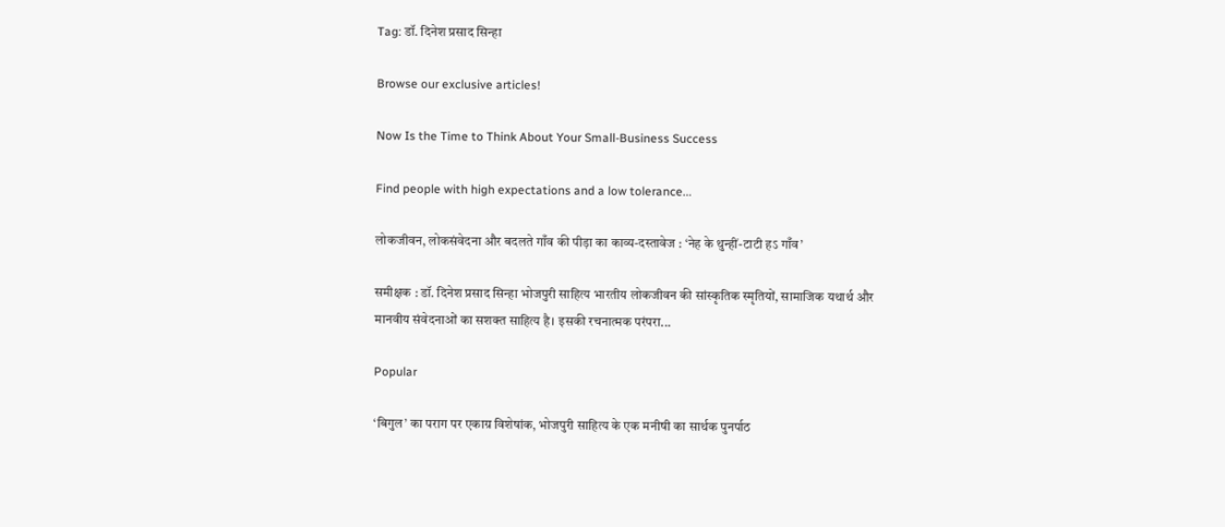Tag: डॉ. दिनेश प्रसाद सिन्हा

Browse our exclusive articles!

Now Is the Time to Think About Your Small-Business Success

Find people with high expectations and a low tolerance...

लोकजीवन, लोकसंवेदना और बदलते गाँव की पीड़ा का काव्य-दस्तावेज : ‘नेह के थुन्हीं-टाटी हऽ गाँव’

समीक्षक : डॉ. दिनेश प्रसाद सिन्हा भोजपुरी साहित्य भारतीय लोकजीवन की सांस्कृतिक स्मृतियों, सामाजिक यथार्थ और मानवीय संवेदनाओं का सशक्त साहित्य है। इसकी रचनात्मक परंपरा...

Popular

‘बिगुल’ का पराग पर एकाग्र विशेषांक, भोजपुरी साहित्य के एक मनीषी का सार्थक पुनर्पाठ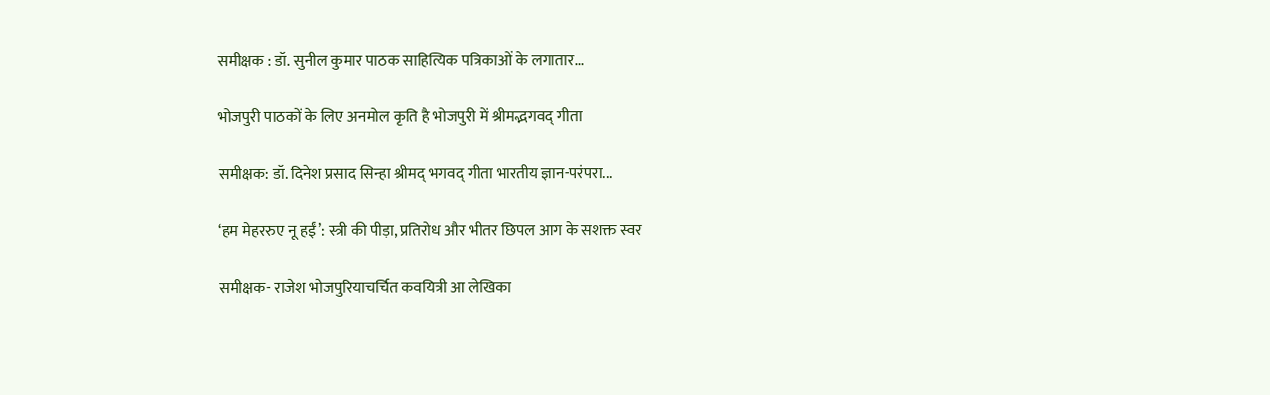समीक्षक : डॉ. सुनील कुमार पाठक साहित्यिक पत्रिकाओं के लगातार...

भोजपुरी पाठकों के लिए अनमोल कृति है भोजपुरी में श्रीमद्भगवद् गीता

समीक्षक: डॉ. दिनेश प्रसाद सिन्हा श्रीमद् भगवद् गीता भारतीय ज्ञान-परंपरा...

‘हम मेहररुए नू हईं’: स्त्री की पीड़ा, प्रतिरोध और भीतर छिपल आग के सशक्त स्वर

समीक्षक- राजेश भोजपुरियाचर्चित कवयित्री आ लेखिका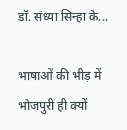डॉ. संध्या सिन्हा के...

भाषाओं की भीड़ में भोजपुरी ही क्यों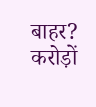बाहर? करोड़ों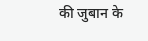की जुबान के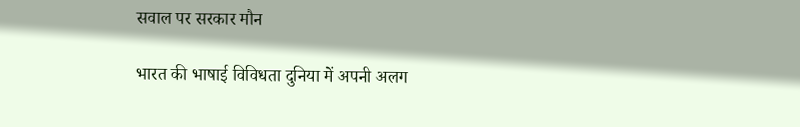सवाल पर सरकार मौन

भारत की भाषाई विविधता दुनिया में अपनी अलग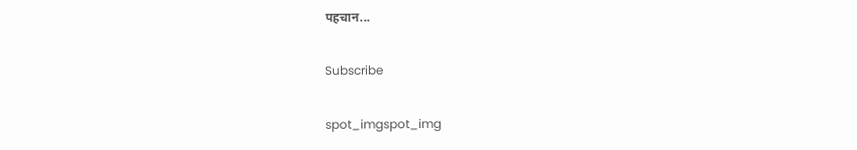पहचान...

Subscribe

spot_imgspot_img